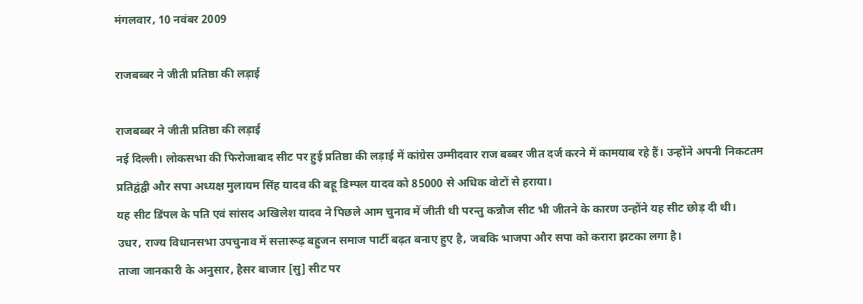मंगलवार, 10 नवंबर 2009

राजबब्बर ने जीती प्रतिष्ठा की लड़ाई

राजबब्बर ने जीती प्रतिष्ठा की लड़ाई
नई दिल्ली। लोकसभा की फिरोजाबाद सीट पर हुई प्रतिष्ठा की लड़ाई में कांग्रेस उम्मीदवार राज बब्बर जीत दर्ज करने में कामयाब रहे हैं। उन्होंने अपनी निकटतम प्रतिद्वंद्वी और सपा अध्यक्ष मुलायम सिंह यादव की बहू डिम्पल यादव को 85000 से अधिक वोटों से हराया।
यह सीट डिंपल के पति एवं सांसद अखिलेश यादव ने पिछले आम चुनाव में जीती थी परन्तु कन्नौज सीट भी जीतने के कारण उन्होंने यह सीट छोड़ दी थी।
उधर, राज्य विधानसभा उपचुनाव में सत्तारूढ़ बहुजन समाज पार्टी बढ़त बनाए हुए है, जबकि भाजपा और सपा को करारा झटका लगा है।
ताजा जानकारी के अनुसार, हैसर बाजार [सु] सीट पर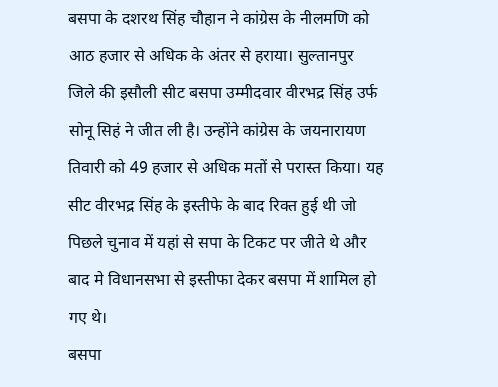बसपा के दशरथ सिंह चौहान ने कांग्रेस के नीलमणि को आठ हजार से अधिक के अंतर से हराया। सुल्तानपुर जिले की इसौली सीट बसपा उम्मीदवार वीरभद्र सिंह उर्फ सोनू सिहं ने जीत ली है। उन्होंने कांग्रेस के जयनारायण तिवारी को 49 हजार से अधिक मतों से परास्त किया। यह सीट वीरभद्र सिंह के इस्तीफे के बाद रिक्त हुई थी जो पिछले चुनाव में यहां से सपा के टिकट पर जीते थे और बाद मे विधानसभा से इस्तीफा देकर बसपा में शामिल हो गए थे।
बसपा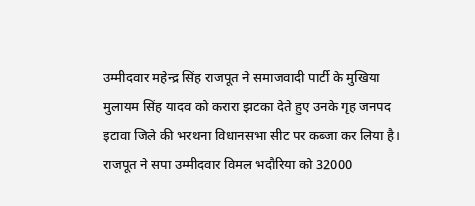उम्मीदवार महेन्द्र सिंह राजपूत ने समाजवादी पार्टी के मुखिया मुलायम सिंह यादव को करारा झटका देते हुए उनके गृह जनपद इटावा जिले की भरथना विधानसभा सीट पर कब्जा कर लिया है। राजपूत ने सपा उम्मीदवार विमल भदौरिया को 32000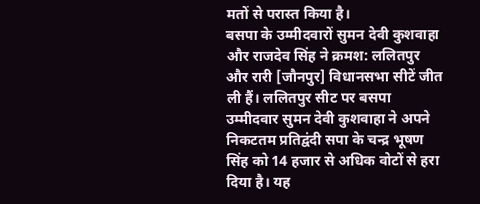मतों से परास्त किया है।
बसपा के उम्मीदवारों सुमन देवी कुशवाहा और राजदेव सिंह ने क्रमश: ललितपुर और रारी [जौनपुर] विधानसभा सीटें जीत ली हैं। ललितपुर सीट पर बसपा उम्मीदवार सुमन देवी कुशवाहा ने अपने निकटतम प्रतिद्वंदी सपा के चन्द्र भूषण सिंह को 14 हजार से अधिक वोटों से हरा दिया है। यह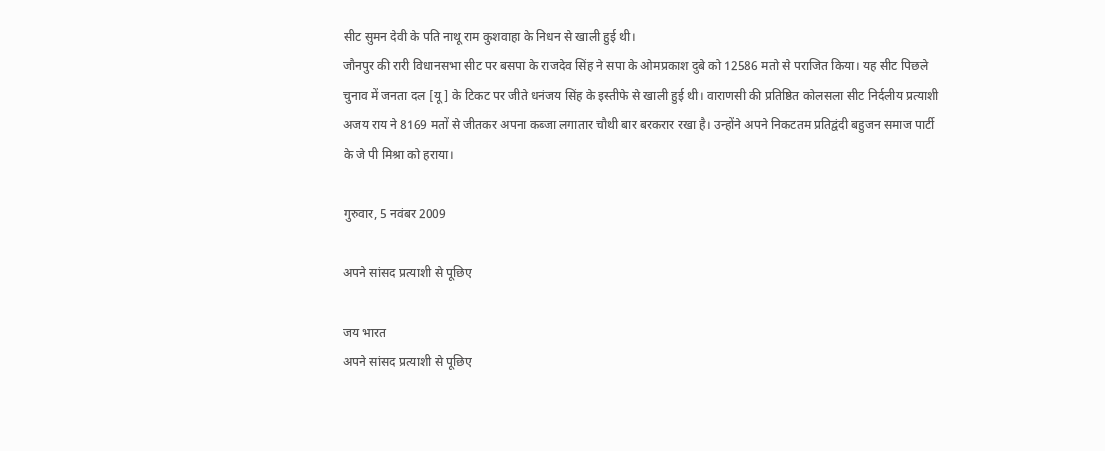सीट सुमन देवी के पति नाथू राम कुशवाहा के निधन से खाली हुई थी।
जौनपुर की रारी विधानसभा सीट पर बसपा के राजदेव सिंह ने सपा के ओमप्रकाश दुबे को 12586 मतो से पराजित किया। यह सीट पिछले चुनाव में जनता दल [यू] के टिकट पर जीते धनंजय सिंह के इस्तीफे से खाली हुई थी। वाराणसी की प्रतिष्ठित कोलसला सीट निर्दलीय प्रत्याशी अजय राय ने 8169 मतों से जीतकर अपना कब्जा लगातार चौथी बार बरकरार रखा है। उन्होंने अपने निकटतम प्रतिद्वंदी बहुजन समाज पार्टी के जे पी मिश्रा को हराया।

गुरुवार, 5 नवंबर 2009

अपने सांसद प्रत्याशी से पूछिए

जय भारत
अपने सांसद प्रत्याशी से पूछिए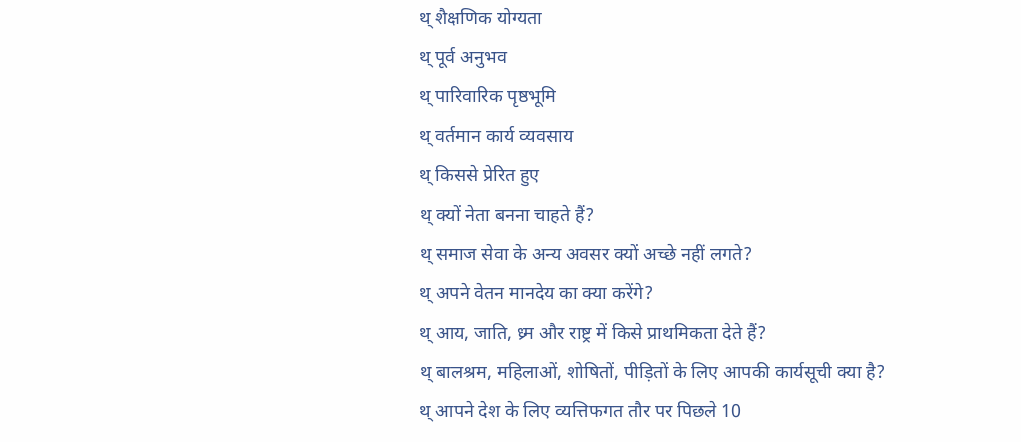थ् शैक्षणिक योग्यता
थ् पूर्व अनुभव
थ् पारिवारिक पृष्ठभूमि
थ् वर्तमान कार्य व्यवसाय
थ् किससे प्रेरित हुए
थ् क्यों नेता बनना चाहते हैं?
थ् समाज सेवा के अन्य अवसर क्यों अच्छे नहीं लगते?
थ् अपने वेतन मानदेय का क्या करेंगे?
थ् आय, जाति, ध्र्म और राष्ट्र में किसे प्राथमिकता देते हैं?
थ् बालश्रम, महिलाओं, शोषितों, पीड़ितों के लिए आपकी कार्यसूची क्या है?
थ् आपने देश के लिए व्यत्तिफगत तौर पर पिछले 10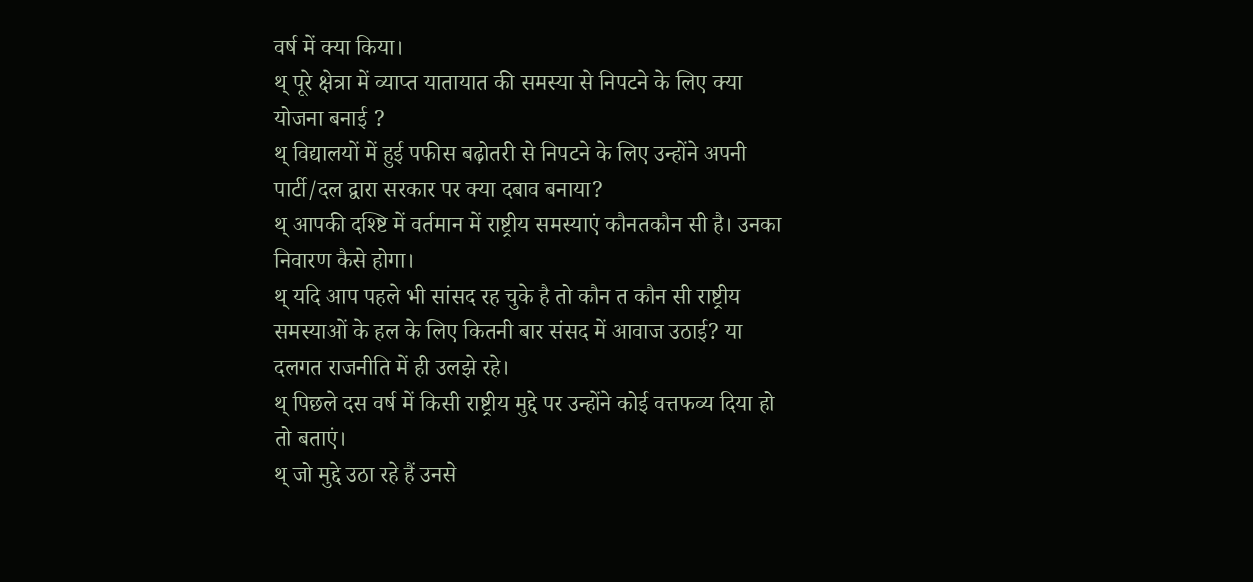वर्ष में क्या किया।
थ् पूरे क्षेत्रा में व्याप्त यातायात की समस्या से निपटने के लिए क्या योजना बनाई ?
थ् विद्यालयों में हुई पफीस बढ़ोतरी से निपटने के लिए उन्होंने अपनी पार्टी/दल द्वारा सरकार पर क्या दबाव बनाया?
थ् आपकी दश्ष्टि में वर्तमान में राष्ट्रीय समस्याएं कौनतकौन सी है। उनका निवारण कैसे होगा।
थ् यदि आप पहले भी सांसद रह चुके है तो कौन त कौन सी राष्ट्रीय समस्याओं के हल के लिए कितनी बार संसद में आवाज उठाई? या दलगत राजनीति में ही उलझे रहे।
थ् पिछले दस वर्ष में किसी राष्ट्रीय मुद्दे पर उन्होंने कोई वत्तफव्य दिया हो तो बताएं।
थ् जो मुद्दे उठा रहे हैं उनसे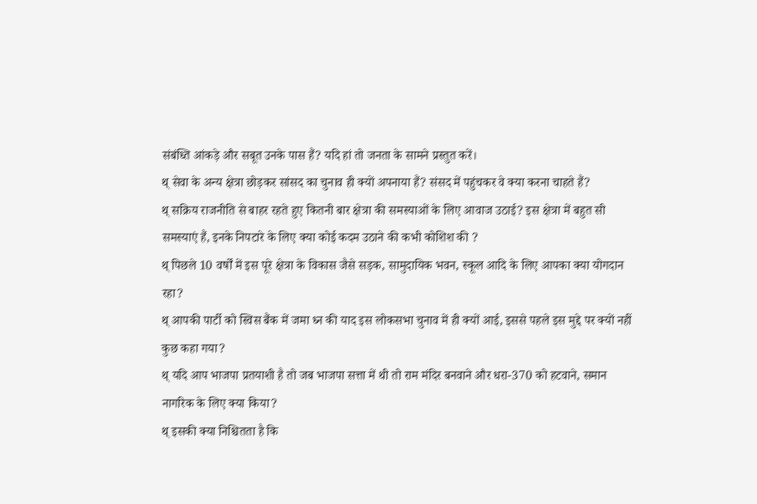संबंध्ति आंकड़े और सबूत उनके पास हैं? यदि हां तो जनता के सामने प्रस्तुत करें।
थ् सेवा के अन्य क्षेत्रा छोड़कर सांसद का चुनाव ही क्यों अपनाया हैं? संसद में पहुंचकर वे क्या करना चाहते हैं?
थ् सक्रिय राजनीति से बाहर रहते हुए कितनी बार क्षेत्रा की समस्याओं के लिए आवाज उठाई? इस क्षेत्रा में बहुत सी समस्याएं हैं, इनके निपटारे के लिए क्या कोई कदम उठाने की कभी कोशिश की ?
थ् पिछले 10 वर्षों में इस पूरे क्षेत्रा के विकास जैसे सड़क, सामुदायिक भवन, स्कूल आदि के लिए आपका क्या योगदान रहा?
थ् आपकी पार्टी को स्विस बैंक में जमा ध्न की याद इस लोकसभा चुनाव में ही क्यों आई, इससे पहले इस मुद्दे पर क्यों नहीं कुछ कहा गया?
थ् यदि आप भाजपा प्रतयाशी है तो जब भाजपा सत्ता में थी तो राम मंदिर बनवाने और धरा-370 को हटवाने, समान नागरिक के लिए क्या किया?
थ् इसकी क्या निश्चितता है कि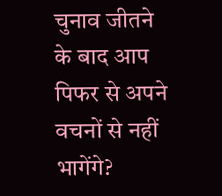चुनाव जीतने के बाद आप पिफर से अपने वचनों से नहीं भागेंगे?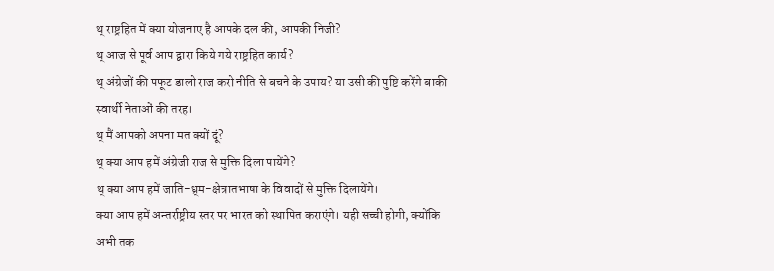थ् राष्ट्रहित में क्या योजनाए है आपके दल की, आपकी निजी?
थ् आज से पूर्व आप द्वारा किये गये राष्ट्रहित कार्य?
थ् अंग्रेजों की पफूट डालो राज करो नीति से बचने के उपाय? या उसी की पुष्टि करेंगे बाकी स्वार्थी नेताओं की तरह।
थ् मैं आपको अपना मत क्यों दूं?
थ् क्या आप हमें अंग्रेजी राज से मुक्ति दिला पायेंगे?
थ् क्या आप हमें जाति-ध्र्म-क्षेत्रातभाषा के विवादों से मुक्ति दिलायेंगे।
क्या आप हमें अन्तर्राष्ट्रीय स्तर पर भारत को स्थापित कराएंगे। यही सच्ची होगी, क्योंकि अभी तक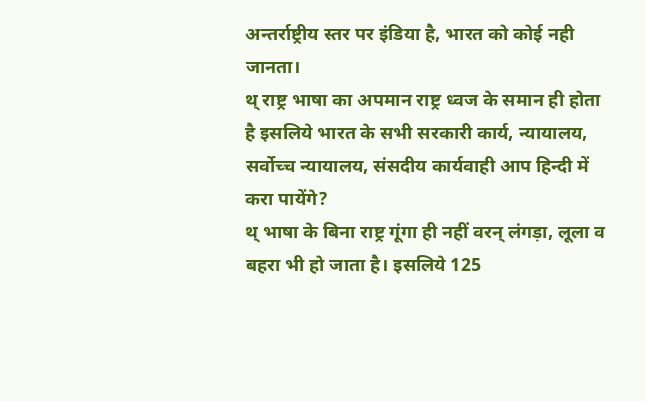अन्तर्राष्ट्रीय स्तर पर इंडिया है, भारत को कोई नही जानता।
थ् राष्ट्र भाषा का अपमान राष्ट्र ध्वज के समान ही होता है इसलिये भारत के सभी सरकारी कार्य, न्यायालय, सर्वोच्च न्यायालय, संसदीय कार्यवाही आप हिन्दी में करा पायेंगे?
थ् भाषा के बिना राष्ट्र गूंगा ही नहीं वरन् लंगड़ा, लूला व बहरा भी हो जाता है। इसलिये 125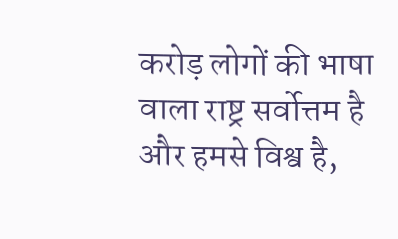करोड़ लोगों की भाषा वाला राष्ट्र सर्वोत्तम है और हमसे विश्व है,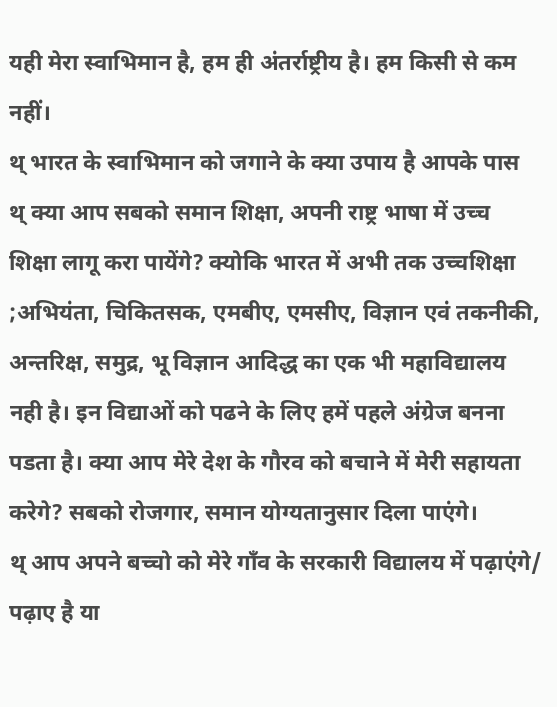यही मेरा स्वाभिमान है, हम ही अंतर्राष्ट्रीय है। हम किसी से कम नहीं।
थ् भारत के स्वाभिमान को जगाने के क्या उपाय है आपके पास
थ् क्या आप सबको समान शिक्षा, अपनी राष्ट्र भाषा में उच्च शिक्षा लागू करा पायेंगे? क्योकि भारत में अभी तक उच्चशिक्षा ;अभियंता, चिकितसक, एमबीए, एमसीए, विज्ञान एवं तकनीकी, अन्तरिक्ष, समुद्र, भू विज्ञान आदिद्ध का एक भी महाविद्यालय नही है। इन विद्याओं को पढने के लिए हमें पहले अंग्रेज बनना पडता है। क्या आप मेरे देश के गौरव को बचाने में मेरी सहायता करेगे? सबको रोजगार, समान योग्यतानुसार दिला पाएंगे।
थ् आप अपने बच्चो को मेरे गाँव के सरकारी विद्यालय में पढ़ाएंगे/ पढ़ाए है या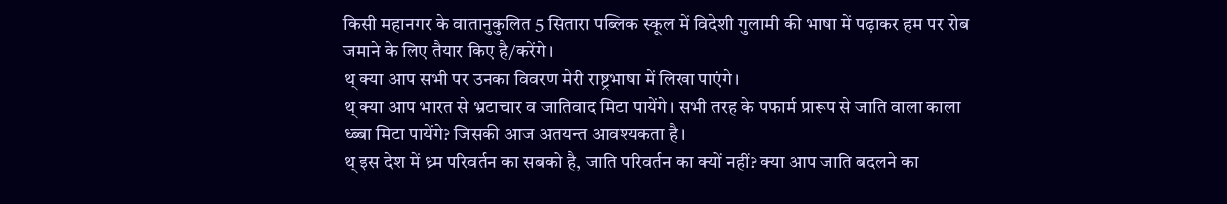किसी महानगर के वातानुकुलित 5 सितारा पब्लिक स्कूल में विदेशी गुलामी की भाषा में पढ़ाकर हम पर रोब जमाने के लिए तैयार किए है/करेंगे।
थ् क्या आप सभी पर उनका विवरण मेरी राष्ट्रभाषा में लिखा पाएंगे।
थ् क्या आप भारत से भ्रटाचार व जातिवाद मिटा पायेंगे। सभी तरह के पफार्म प्रारूप से जाति वाला काला ध्ब्बा मिटा पायेंगे? जिसकी आज अतयन्त आवश्यकता है।
थ् इस देश में ध्र्म परिवर्तन का सबको है, जाति परिवर्तन का क्यों नहीं? क्या आप जाति बदलने का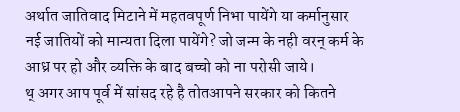अर्थात जातिवाद मिटाने में महतवपूर्ण निभा पायेंगे या कर्मानुसार नई जातियों को मान्यता दिला पायेंगे? जो जन्म के नही वरन् कर्म के आध्र पर हो और व्यक्ति के बाद बच्चो को ना परोसी जाये।
थ् अगर आप पूर्व में सांसद रहे है तोतआपने सरकार को कितने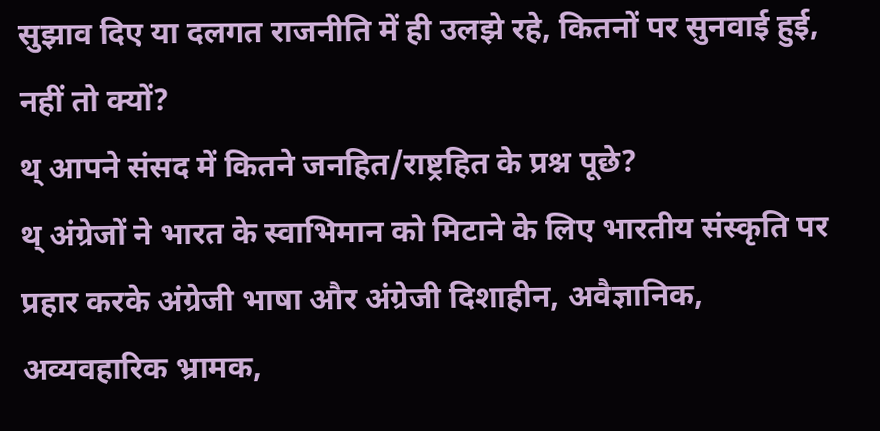सुझाव दिए या दलगत राजनीति में ही उलझे रहे, कितनों पर सुनवाई हुई, नहीं तो क्यों?
थ् आपने संसद में कितने जनहित/राष्ट्रहित के प्रश्न पूछे?
थ् अंग्रेजों ने भारत के स्वाभिमान को मिटाने के लिए भारतीय संस्कृति पर प्रहार करके अंग्रेजी भाषा और अंग्रेजी दिशाहीन, अवैज्ञानिक, अव्यवहारिक भ्रामक,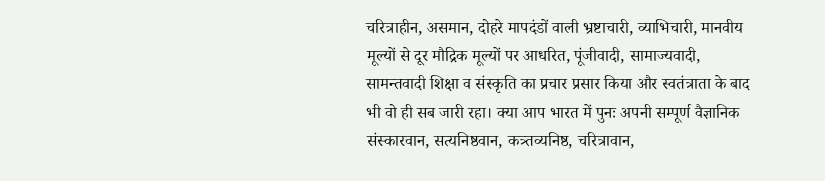चरित्राहीन, असमान, दोहरे मापदंडों वाली भ्रष्टाचारी, व्याभिचारी, मानवीय मूल्यों से दूर मौद्रिक मूल्यों पर आधरित, पूंजीवादी, सामाज्यवादी, सामन्तवादी शिक्षा व संस्कृति का प्रचार प्रसार किया और स्वतंत्राता के बाद भी वो ही सब जारी रहा। क्या आप भारत में पुनः अपनी सम्पूर्ण वैज्ञानिक संस्कारवान, सत्यनिष्ठवान, कत्र्तव्यनिष्ठ, चरित्रावान,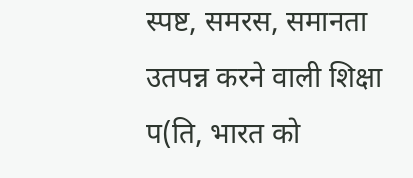स्पष्ट, समरस, समानता उतपन्न करने वाली शिक्षा प(ति, भारत को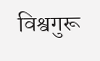विश्वगुरू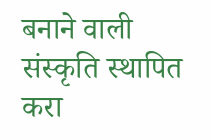बनाने वाली संस्कृति स्थापित करा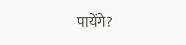पायेंगे?